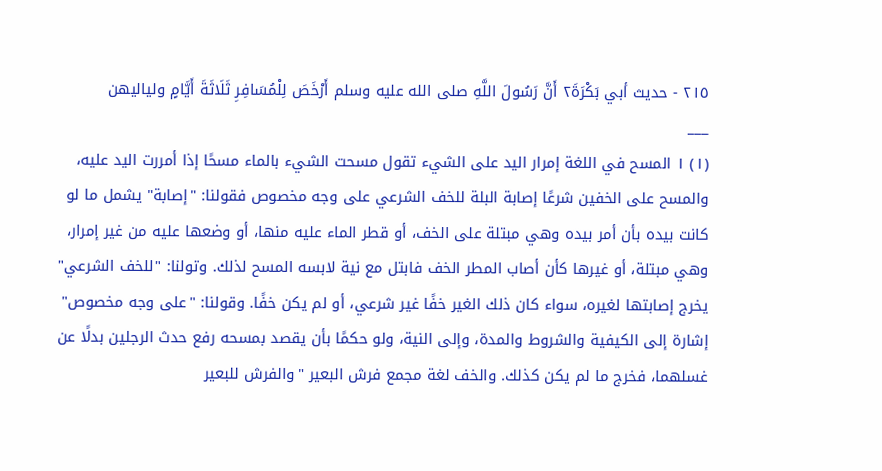٢١٥ - حديث أبي بَكْرَةَ٢ أَنَّ رَسُولَ اللَّهِ صلى الله عليه وسلم أَرْخَصَ لِلْمُسَافِرِ ثَلَاثَةَ أَيَّامٍ ولياليهن
___
(١) ١ المسح في اللغة إمرار اليد على الشيء تقول مسحت الشيء بالماء مسحًا إذا أمررت اليد عليه، والمسح على الخفين شرعًا إصابة البلة للخف الشرعي على وجه مخصوص فقولنا: "إصابة" يشمل ما لو كانت بيده بأن أمر بيده وهي مبتلة على الخف، أو قطر الماء عليه منها، أو وضعها عليه من غير إمرار، وهي مبتلة، أو غيرها كأن أصاب المطر الخف فابتل مع نية لابسه المسح لذلك. وتولنا: "للخف الشرعي" يخرج إصابتها لغيره، سواء كان ذلك الغير خفًا غير شرعي، أو لم يكن خفًا. وقولنا: "على وجه مخصوص" إشارة إلى الكيفية والشروط والمدة، وإلى النية، ولو حكمًا بأن يقصد بمسحه رفع حدث الرجلين بدلًا عن غسلهما، فخرج ما لم يكن كذلك. والخف لغة مجمع فرش البعير "والفرش للبعير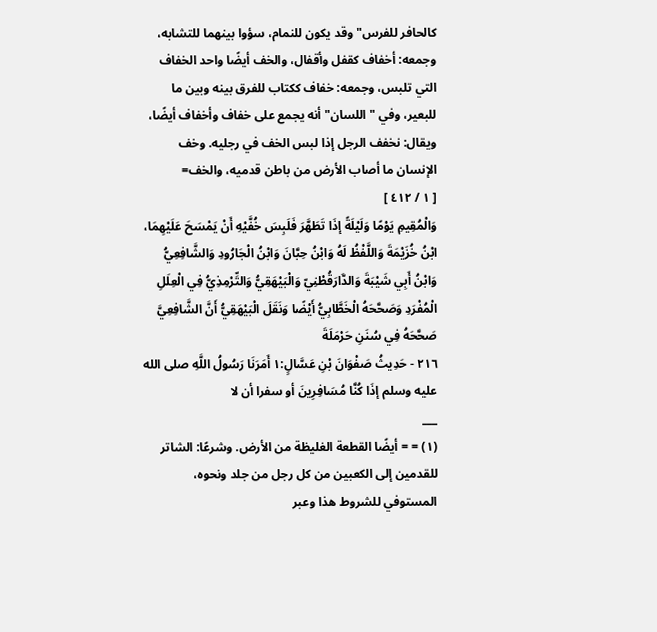كالحافر للفرس" وقد يكون للنمام، سؤوا بينهما للتشابه، وجمعه: أخفاف كقفل وأقفال، والخف أيضًا واحد الخفاف التي تلبس، وجمعه: خفاف ككتاب للفرق بينه وبين ما للبعير، وفي " اللسان" أنه يجمع على خفاف وأخفاف أيضًا، ويقال: نخفف الرجل إذا لبس الخف في رجليه. وخف الإنسان ما أصاب الأرض من باطن قدميه، والخف=
[ ١ / ٤١٢ ]
وَالْمُقِيمِ يَوْمًا وَلَيْلَةً إذَا تَطَهَّرَ فَلَبِسَ خُفَّيْهِ أَنْ يَمْسَحَ عَلَيْهِمَا، ابْنُ خُزَيْمَةَ وَاللَّفْظُ لَهُ وَابْنُ حِبَّانَ وَابْنُ الْجَارُودِ وَالشَّافِعِيُّ وَابْنُ أَبِي شَيْبَةَ وَالدَّارَقُطْنِيّ وَالْبَيْهَقِيُّ وَالتِّرْمِذِيُّ فِي الْعِلَلِ الْمُفْرَدِ وَصَحَّحَهُ الْخَطَّابِيُّ أَيْضًا وَنَقَلَ الْبَيْهَقِيُّ أَنَّ الشَّافِعِيَّ صَحَّحَهُ فِي سُنَنِ حَرْمَلَةَ
٢١٦ - حَدِيثُ صَفْوَانَ بْنِ عَسَّالٍ:١ أَمَرَنَا رَسُولُ اللَّهِ صلى الله عليه وسلم إذَا كُنَّا مُسَافِرِينَ أو سفرا أن لا
___
(١) = = أيضًا القطعة الغليظة من الأرض. وشرعًا: الشاتر للقدمين إلى الكعبين من كل رجل من جلد ونحوه، المستوفي للشروط هذا وعبر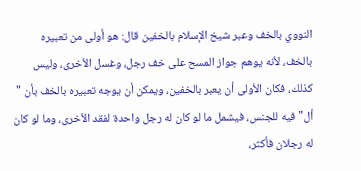النووي بالخف وعبر شيخ الإسلام بالخفين قال: هو أولى من تعبيره بالخف، لأنه يوهم جواز المسح على خف رجل، وغسل الأخرى، وليس كذلك، فكان الأولى أن يعبر بالخفين، ويمكن أن يوجه تعبيره بالخف بأن " أل" فيه للجنس، فيشمل ما لو كان له رجل واحدة لفقد الأخرى، وما لو كان له رجلان فأكثر،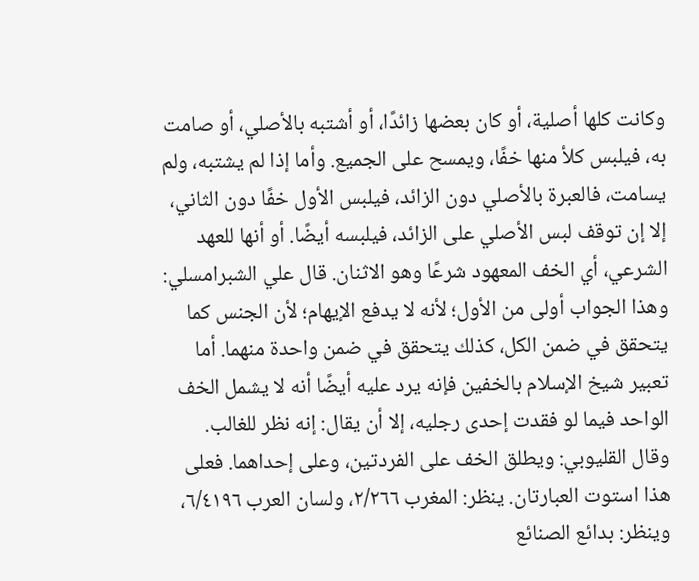وكانت كلها أصلية، أو كان بعضها زائدًا، أو أشتبه بالأصلي، أو صامت به، فيلبس كلأ منها خفًا، ويمسح على الجميع. وأما إذا لم يشتبه، ولم يسامت، فالعبرة بالأصلي دون الزائد، فيلبس الأول خفًا دون الثاني، إلا إن توقف لبس الأصلي على الزائد، فيلبسه أيضًا. أو أنها للعهد الشرعي، أي الخف المعهود شرعًا وهو الاثنان. قال علي الشبرامسلي: وهذا الجواب أولى من الأول؛ لأنه لا يدفع الإيهام؛ لأن الجنس كما يتحقق في ضمن الكل، كذلك يتحقق في ضمن واحدة منهما. أما تعبير شيخ الإسلام بالخفين فإنه يرد عليه أيضًا أنه لا يشمل الخف الواحد فيما لو فقدت إحدى رجليه، إلا أن يقال: إنه نظر للغالب. وقال القليوبي: ويطلق الخف على الفردتين، وعلى إحداهما. فعلى هذا استوت العبارتان. ينظر: المغرب ٢/٢٦٦، ولسان العرب ٦/٤١٩٦، وينظر: بدائع الصنائع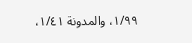١/٩٩، والمدونة ١/٤١،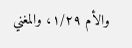والأم ١/٢٩، والمغني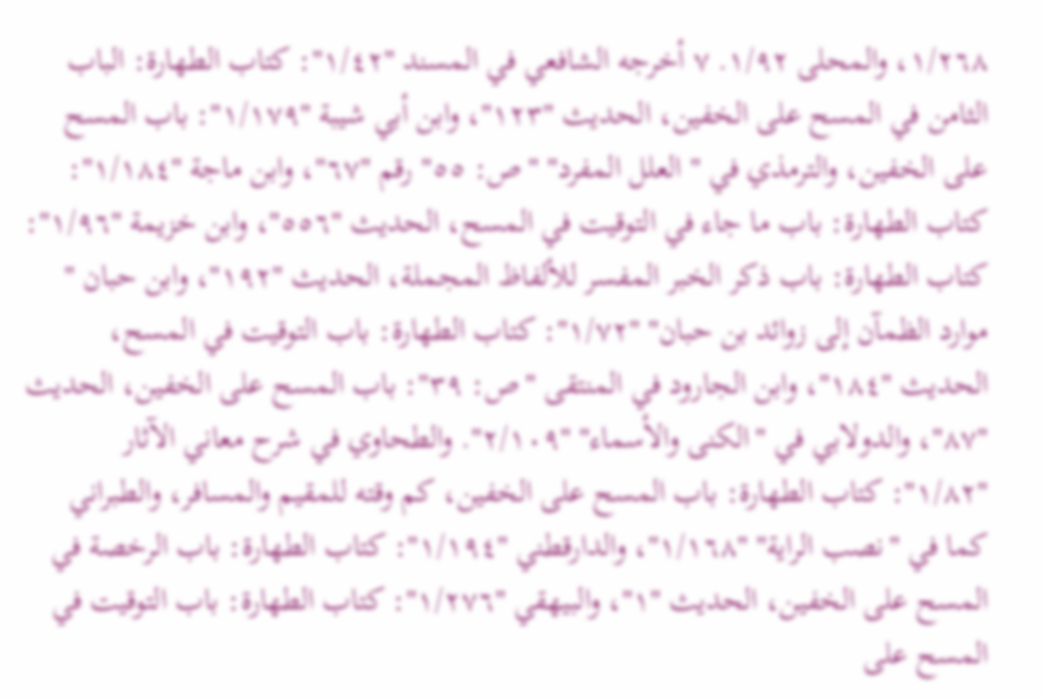١/٢٦٨، والمحلى ١/٩٢. ٧ أخرجه الشافعي في المسند "١/٤٢": كتاب الطهارة: الباب الثامن في المسح على الخفين، الحديث "١٢٣"، وابن أبي شيبة "١/١٧٩": باب المسح على الخفين، والترمذي في " العلل المفرد" "ص: ٥٥" رقم "٦٧"، وابن ماجة "١/١٨٤": كتاب الطهارة: باب ما جاء في التوقيت في المسح، الحديث "٥٥٦"، وابن خزيمة "١/٩٦": كتاب الطهارة: باب ذكر الخبر المفسر للألفاظ المجملة، الحديث "١٩٢"، وابن حبان " موارد الظمآن إلى زوائد بن حبان" "١/٧٢": كتاب الطهارة: باب التوقيت في المسح، الحديث "١٨٤"، وابن الجارود في المنتقى "ص: ٣٩": باب المسح على الخفين، الحديث "٨٧"، والدولابي في "الكنى والأسماء" "٢/١٠٩". والطحاوي في شرح معاني الآثار "١/٨٢": كتاب الطهارة: باب المسح على الخفين، كم وقته للمقيم والمسافر، والطبراني كما في "نصب الراية" "١/١٦٨"، والدارقطني "١/١٩٤": كتاب الطهارة: باب الرخصة في المسح على الخفين، الحديث "١"، والبيهقي "١/٢٧٦": كتاب الطهارة: باب التوقيت في المسح على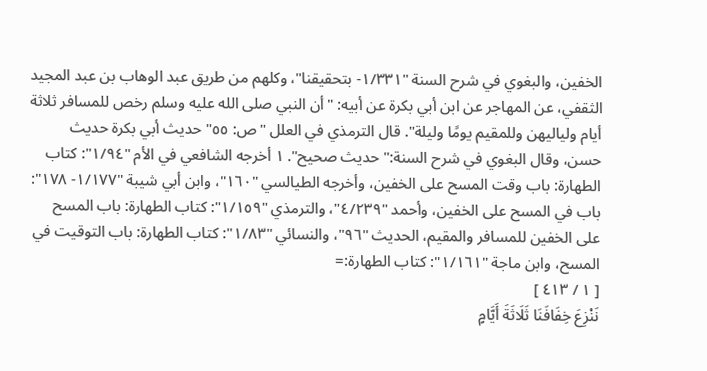الخفين، والبغوي في شرح السنة "١/٣٣١- بتحقيقنا"، وكلهم من طريق عبد الوهاب بن عبد المجيد الثقفي، عن المهاجر عن ابن أبي بكرة عن أبيه: "أن النبي صلى الله عليه وسلم رخص للمسافر ثلاثة أيام ولياليهن وللمقيم يومًا وليلة". قال الترمذي في العلل "ص: ٥٥" حديث أبي بكرة حديث حسن، وقال البغوي في شرح السنة:" حديث صحيح". ١ أخرجه الشافعي في الأم "١/٩٤": كتاب الطهارة: باب وقت المسح على الخفين، وأخرجه الطيالسي "١٦٠"، وابن أبي شيبة "١/١٧٧- ١٧٨": باب في المسح على الخفين، وأحمد "٤/٢٣٩"، والترمذي "١/١٥٩": كتاب الطهارة: باب المسح على الخفين للمسافر والمقيم، الحديث "٩٦"، والنسائي "١/٨٣": كتاب الطهارة: باب التوقيت في المسح، وابن ماجة "١/١٦١": كتاب الطهارة:=
[ ١ / ٤١٣ ]
نَنْزِعَ خِفَافَنَا ثَلَاثَةَ أَيَّامٍ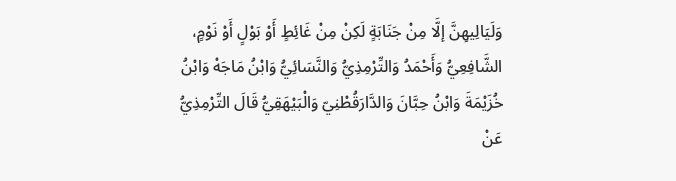وَلَيَالِيهِنَّ إلَّا مِنْ جَنَابَةٍ لَكِنْ مِنْ غَائِطٍ أَوْ بَوْلٍ أَوْ نَوْمٍ، الشَّافِعِيُّ وَأَحْمَدُ وَالتِّرْمِذِيُّ وَالنَّسَائِيُّ وَابْنُ مَاجَهْ وَابْنُ خُزَيْمَةَ وَابْنُ حِبَّانَ وَالدَّارَقُطْنِيّ وَالْبَيْهَقِيُّ قَالَ التِّرْمِذِيُّ عَنْ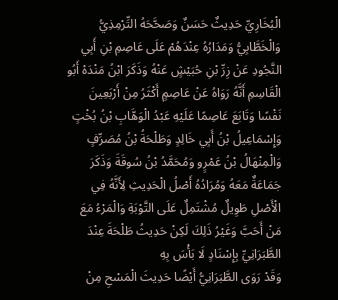الْبُخَارِيِّ حَدِيثٌ حَسَنٌ وَصَحَّحَهُ التِّرْمِذِيُّ وَالْخَطَّابِيُّ وَمَدَارُهُ عِنْدَهُمْ عَلَى عَاصِمِ بْنِ أَبِي النَّجُودِ عَنْ زِرِّ بْنِ حُبَيْشٍ عَنْهُ وَذَكَرَ ابْنُ مَنْدَهْ أَبُو الْقَاسِمِ أَنَّهُ رَوَاهُ عَنْ عَاصِمٍ أَكْثَرُ مِنْ أَرْبَعِينَ نَفْسًا وَتَابَعَ عَاصِمًا عَلَيْهِ عَبْدُ الْوَهَّابِ بْنُ بُخْتٍ وَإِسْمَاعِيلُ بْنُ أَبِي خَالِدٍ وَطَلْحَةُ بْنُ مُصَرِّفٍ وَالْمِنْهَالُ بْنُ عَمْرٍو وَمُحَمَّدُ بْنُ سُوقَةَ وَذَكَرَ جَمَاعَةٌ مَعَهُ وَمُرَادُهُ أَصْلُ الْحَدِيثِ لِأَنَّهُ فِي الْأَصْلِ طَوِيلٌ مُشْتَمِلٌ عَلَى التَّوْبَةِ وَالْمَرْءُ مَعَ مَنْ أَحَبَّ وَغَيْرُ ذَلِكَ لَكِنْ حَدِيثُ طَلْحَةَ عِنْدَ الطَّبَرَانِيِّ بِإِسْنَادٍ لَا بَأْسَ بِهِ
وَقَدْ رَوَى الطَّبَرَانِيُّ أَيْضًا حَدِيثَ الْمَسْحِ مِنْ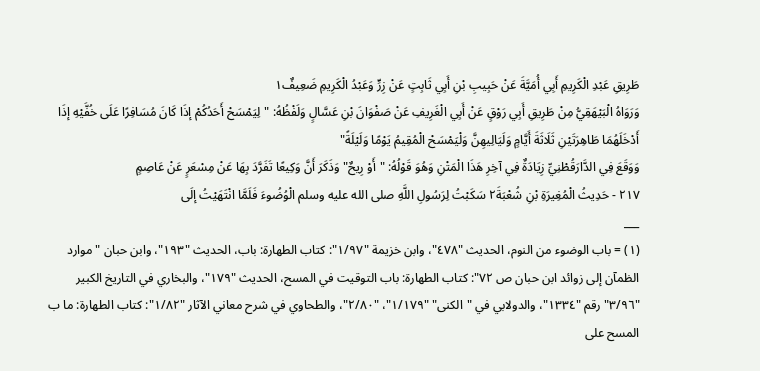طَرِيقِ عَبْدِ الْكَرِيمِ أَبِي أُمَيَّةَ عَنْ حَبِيبِ بْنِ أَبِي ثَابِتٍ عَنْ زِرٍّ وَعَبْدُ الْكَرِيمِ ضَعِيفٌ١
وَرَوَاهُ الْبَيْهَقِيُّ مِنْ طَرِيقِ أَبِي رَوْقٍ عَنْ أَبِي الْغَرِيفِ عَنْ صَفْوَانَ بْنِ عَسَّالٍ وَلَفْظُهُ: "لِيَمْسَحْ أَحَدُكُمْ إذَا كَانَ مُسَافِرًا عَلَى خُفَّيْهِ إذَا أَدْخَلَهُمَا طَاهِرَتَيْنِ ثَلَاثَةَ أَيَّامٍ وَلَيَالِيهِنَّ وَلْيَمْسَحْ الْمُقِيمُ يَوْمًا وَلَيْلَةً"
وَوَقَعَ فِي الدَّارَقُطْنِيِّ زِيَادَةٌ فِي آخِرِ هَذَا الْمَتْنِ وَهُوَ قَوْلُهُ: "أَوْ رِيحٌ" وَذَكَرَ أَنَّ وَكِيعًا تَفَرَّدَ بِهَا عَنْ مِسْعَرٍ عَنْ عَاصِمٍ
٢١٧ - حَدِيثُ الْمُغِيرَةِ بْنِ شُعْبَةَ٢ سَكَبْتُ لِرَسُولِ اللَّهِ صلى الله عليه وسلم الْوُضُوءَ فَلَمَّا انْتَهَيْتُ إلَى
___
(١) = باب الوضوء من النوم، الحديث "٤٧٨"، وابن خزيمة "١/٩٧": كتاب الطهارة: باب، الحديث "١٩٣"، وابن حبان "موارد الظمآن إلى زوائد ابن حبان ص ٧٢": كتاب الطهارة: باب التوقيت في المسح، الحديث "١٧٩"، والبخاري في التاريخ الكبير "٣/٩٦" رقم "١٣٣٤"، والدولابي في "الكنى" "١/١٧٩"، "٢/٨٠"، والطحاوي في شرح معاني الآثار "١/٨٢": كتاب الطهارة: ما ب المسح على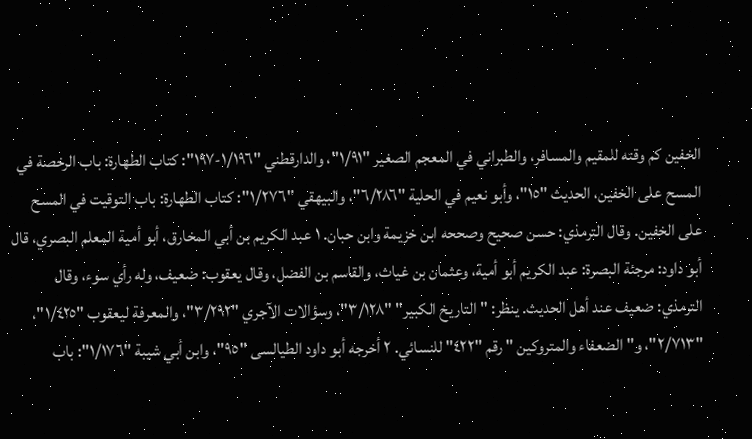الخفين كم وقته للمقيم والمسافر، والطبراني في المعجم الصغير "١/٩١"، والدارقطني "١/١٩٦-١٩٧": كتاب الطهارة: باب الرخصة في المسح على الخفين، الحديث "١٥"، وأبو نعيم في الحلية "٦/٢٨٦"، والبيهقي "١/٢٧٦": كتاب الطهارة: باب التوقيت في المسح على الخفين. وقال الترمذي: حسن صحيح وصححه ابن خزيمة وابن حبان. ١ عبد الكريم بن أبي المخارق، أبو أمية المعلم البصري، قال أبو داود: مرجئة البصرة: عبد الكريم أبو أمية، وعثمان بن غياث، والقاسم بن الفضل، وقال يعقوب: ضعيف، وله رأي سوء، وقال الترمذي: ضعيف عند أهل الحديث. ينظر: " التاريخ الكبير" "٣/١٢٨"، وسؤالات الآجري "٣/٢٩٢"، والمعرفة ليعقوب "١/٤٢٥"، "٢/٧١٣"، و" الضعفاء والمتروكين " رقم "٤٢٢" للنسائي. ٢ أخرجه أبو داود الطيالسى "٩٥"، وابن أبي شيبة "١/١٧٦": باب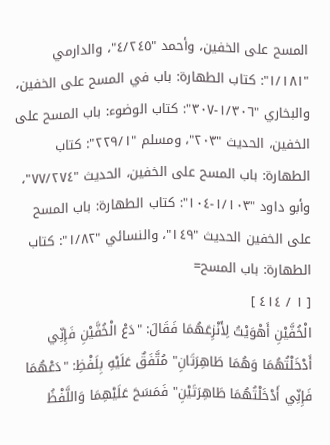المسح على الخفين، وأحمد "٤/٢٤٥"، والدارمي "١/١٨١": كتاب الطهارة: باب في المسح على الخفين، والبخاري "١/٣٠٦-٣٠٧": كتاب الوضوء: باب المسح على الخفين، الحديث "٢٠٣"، ومسلم "٢٢٩/١": كتاب الطهارة: باب المسح على الخفين، الحديث "٧٧/٢٧٤"، وأبو داود "١/١٠٣-١٠٤": كتاب الطهارة: باب المسح على الخفين الحديث "١٤٩"، والنسائي "١/٨٢": كتاب الطهارة: باب المسح=
[ ١ / ٤١٤ ]
الْخُفَّيْنِ أَهْوَيْتُ لِأَنْزِعَهُمَا فَقَالَ: "دَعْ الْخُفَّيْنِ فَإِنِّي أَدْخَلْتُهُمَا وَهُمَا طَاهِرَتَانِ" مُتَّفَقٌ عَلَيْهِ بِلَفْظِ: "دَعْهُمَا فَإِنِّي أَدْخَلْتُهُمَا طَاهِرَتَيْنِ" فَمَسَحَ عَلَيْهِمَا وَاللَّفْظُ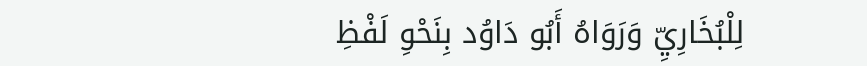لِلْبُخَارِيِّ وَرَوَاهُ أَبُو دَاوُد بِنَحْوِ لَفْظِ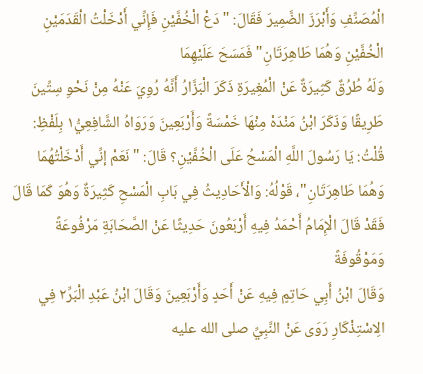الْمُصَنِّفِ وَأَبْرَزَ الضَّمِيرَ فَقَالَ: "دَعْ الْخُفَّيْنِ فَإِنِّي أَدْخَلْتُ الْقَدَمَيْنِ الْخُفَّيْنِ وَهُمَا طَاهِرَتَانِ" فَمَسَحَ عَلَيْهِمَا
وَلَهُ طُرُقٌ كَثِيرَةٌ عَنْ الْمُغِيرَةِ ذَكَرَ الْبَزَّارُ أَنَّهُ رُوِيَ عَنْهُ مِنْ نَحْوِ سِتِّينَ طَرِيقًا وَذَكَرَ ابْنُ مَنْدَهْ مِنْهَا خَمْسَةً وَأَرْبَعِينَ وَرَوَاهُ الشَّافِعِيُّ١ بِلَفْظِ: قُلْتُ: يَا رَسُولَ اللَّهِ الْمَسْحُ عَلَى الْخُفَّيْنِ؟ قَالَ: "نَعَمْ إنِّي أَدْخَلْتُهُمَا وَهُمَا طَاهِرَتَانِ"، قَوْلُهُ: وَالْأَحَادِيثُ فِي بَابِ الْمَسْحِ كَثِيرَةٌ وَهُوَ كَمَا قَالَ فَقَدْ قَالَ الْإِمَامُ أَحْمَدُ فِيهِ أَرْبَعُونَ حَدِيثًا عَنْ الصَّحَابَةِ مَرْفُوعَةً وَمَوْقُوفَةً
وَقَالَ ابْنُ أَبِي حَاتِمٍ فِيهِ عَنْ أَحَدٍ وَأَرْبَعِينَ وَقَالَ ابْنُ عَبْدِ الْبَرِّ٢ فِي الِاسْتِذْكَارِ رَوَى عَنْ النَّبِيِّ صلى الله عليه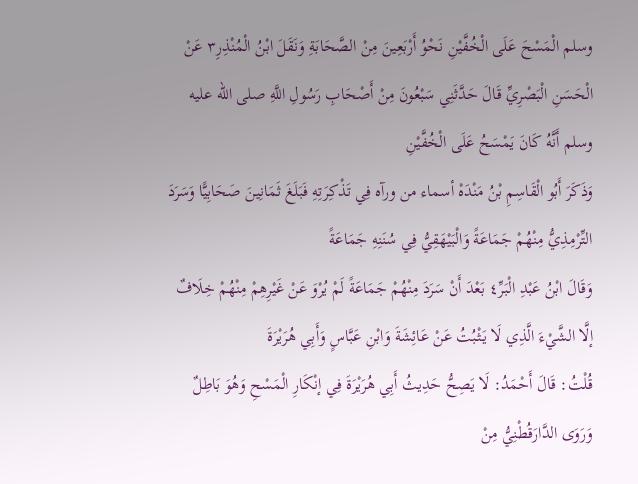وسلم الْمَسْحَ عَلَى الْخُفَّيْنِ نَحْوُ أَرْبَعِينَ مِنْ الصَّحَابَةِ وَنَقَلَ ابْنُ الْمُنْذِرِ٣ عَنْ الْحَسَنِ الْبَصْرِيِّ قَالَ حَدَّثَنِي سَبْعُونَ مِنْ أَصْحَابِ رَسُولِ اللَّهِ صلى الله عليه وسلم أَنَّهُ كَانَ يَمْسَحُ عَلَى الْخُفَّيْنِ
وَذَكَرَ أَبُو الْقَاسِمِ بْنُ مَنْدَهْ أسماء من ورآه فِي تَذْكِرَتِهِ فَبَلَغَ ثَمَانِينَ صَحَابِيًّا وَسَرَدَ التِّرْمِذِيُّ مِنْهُمْ جَمَاعَةً وَالْبَيْهَقِيُّ فِي سُنَنِهِ جَمَاعَةً
وَقَالَ ابْنُ عَبْدِ الْبَرِّ٤ بَعْدَ أَنْ سَرَدَ مِنْهُمْ جَمَاعَةً لَمْ يُرْوَ عَنْ غَيْرِهِمْ مِنْهُمْ خِلَافٌ إلَّا الشَّيْءَ الَّذِي لَا يَثْبُتُ عَنْ عَائِشَةَ وَابْنِ عَبَّاسٍ وَأَبِي هُرَيْرَةَ
قُلْتُ: قَالَ أَحْمَدُ: لَا يَصِحُّ حَدِيثُ أَبِي هُرَيْرَةَ فِي إنْكَارِ الْمَسْحِ وَهُوَ بَاطِلٌ وَرَوَى الدَّارَقُطْنِيُّ مِنْ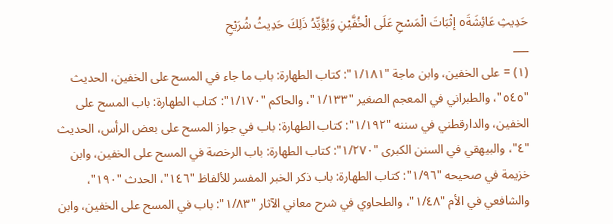حَدِيثِ عَائِشَةَ٥ إثْبَاتَ الْمَسْحِ عَلَى الْخُفَّيْنِ وَيُؤَيِّدُ ذَلِكَ حَدِيثُ شُرَيْحِ
___
(١) = على الخفين، وابن ماجة "١/١٨١": كتاب الطهارة: باب ما جاء في المسح على الخفين، الحديث "٥٤٥"، والطبراني في المعجم الصغير "١/١٣٣"، والحاكم "١/١٧٠": كتاب الطهارة: باب المسح على الخفين، والدارقطني في سننه "١/١٩٢": كتاب الطهارة: باب في جواز المسح على بعض الرأس، الحديث "٤"، والبيهقي في السنن الكبرى "١/٢٧٠": كتاب الطهارة: باب الرخصة في المسح على الخفين، وابن خزيمة في صحيحه "١/٩٦": كتاب الطهارة: باب ذكر الخبر المفسر للألفاظ "١٤٦"، الحدث "١٩٠"، والشافعي في الأم "١/٤٨"، والطحاوي في شرح معاني الآثار "١/٨٣": باب في المسح على الخفين، وابن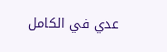عدي في الكامل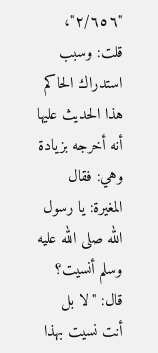"٢/٦٥٦"، قلت: وسبب استدراك الحاكم هذا الحديث عليها أنه أخرجه بزيادة وهي: فقال المغيرة: يا رسول الله صلى الله عليه وسلم أنسيت؟ قال: "لا بل أنت نسيت بهذا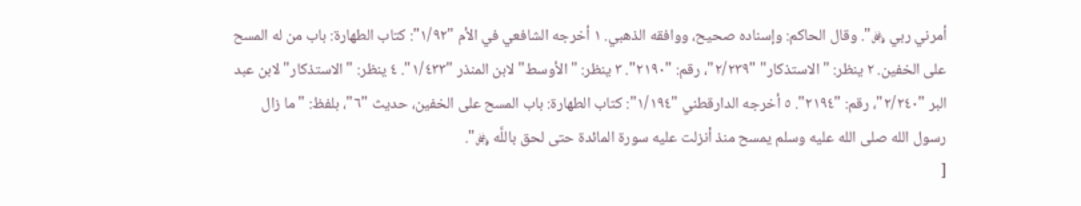أمرني ربي ﷿". وقال الحاكم: وإسناده صحيح، ووافقه الذهبي. ١ أخرجه الشافعي في الأم "١/٩٢": كتاب الطهارة: باب من له المسح على الخفين. ٢ ينظر: "الاستذكار" "٢/٢٣٩"، رقم: "٢١٩٠". ٣ ينظر: "الأوسط" لابن المنذر "١/٤٣٣". ٤ ينظر: "الاستذكار" لابن عبد البر "٢/٢٤٠"، رقم: "٢١٩٤". ٥ أخرجه الدارقطني "١/١٩٤": كتاب الطهارة: باب المسح على الخفين، حديث "٦"، بلفظ: "ما زال رسول الله صلى الله عليه وسلم يمسح منذ أنزلت عليه سورة المائدة حتى لحق باللَّه ﷿".
[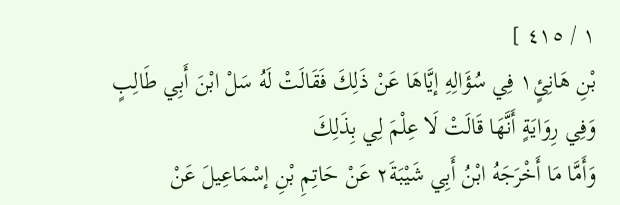١ / ٤١٥ ]
بْنِ هَانِئٍ١ فِي سُؤَالِهِ إيَّاهَا عَنْ ذَلِكَ فَقَالَتْ لَهُ سَلْ ابْنَ أَبِي طَالِبٍ وَفِي رِوَايَةٍ أَنَّهَا قَالَتْ لَا عِلْمَ لِي بِذَلِكَ
وَأَمَّا مَا أَخْرَجَهُ ابْنُ أَبِي شَيْبَةَ٢ عَنْ حَاتِمِ بْنِ إسْمَاعِيلَ عَنْ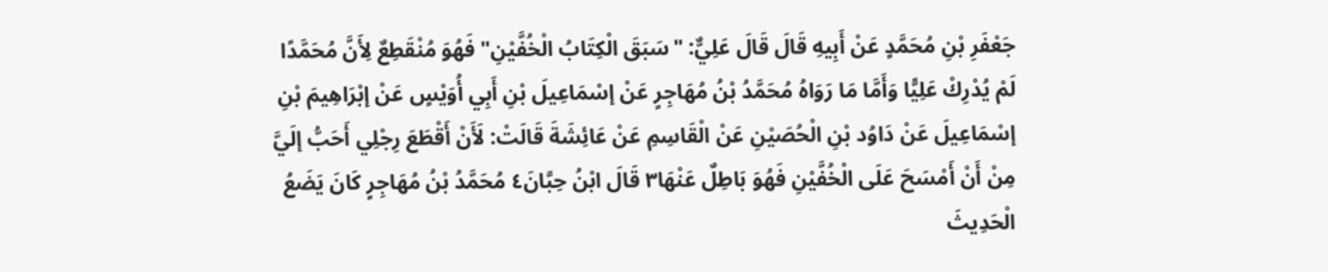جَعْفَرِ بْنِ مُحَمَّدٍ عَنْ أَبِيهِ قَالَ قَالَ عَلِيٌّ: "سَبَقَ الْكِتَابُ الْخُفَّيْنِ" فَهُوَ مُنْقَطِعٌ لِأَنَّ مُحَمَّدًا لَمْ يُدْرِكْ عَلِيًّا وَأَمَّا مَا رَوَاهُ مُحَمَّدُ بْنُ مُهَاجِرٍ عَنْ إسْمَاعِيلَ بْنِ أَبِي أُوَيْسٍ عَنْ إبْرَاهِيمَ بْنِ إسْمَاعِيلَ عَنْ دَاوُد بْنِ الْحُصَيْنِ عَنْ الْقَاسِمِ عَنْ عَائِشَةَ قَالَتْ: لَأَنْ أَقْطَعَ رِجْلِي أَحَبُّ إلَيَّ مِنْ أَنْ أَمْسَحَ عَلَى الْخُفَّيْنِ فَهُوَ بَاطِلٌ عَنْهَا٣ قَالَ ابْنُ حِبَّانَ٤ مُحَمَّدُ بْنُ مُهَاجِرٍ كَانَ يَضَعُ الْحَدِيثَ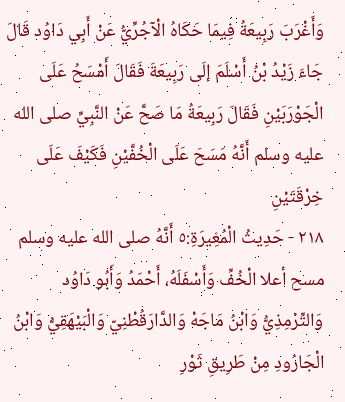وَأَغْرَبَ رَبِيعَةُ فِيمَا حَكَاهُ الْآجُرِّيُّ عَنْ أَبِي دَاوُد قَالَ جَاءَ زَيْدُ بْنُ أَسْلَمَ إلَى رَبِيعَةَ فَقَالَ أَمْسَحُ عَلَى الْجَوْرَبَيْنِ فَقَالَ رَبِيعَةُ مَا صَحَّ عَنْ النَّبِيِّ صلى الله عليه وسلم أَنَّهُ مَسَحَ عَلَى الْخُفَّيْنِ فَكَيْفَ عَلَى خِرْقَتَيْنِ
٢١٨ - حَدِيثُ الْمُغِيرَةِ:٥ أَنَّهُ صلى الله عليه وسلم مسح أعلا الْخُفِّ وَأَسْفَلَهُ، أَحْمَدُ وَأَبُو دَاوُد وَالتِّرْمِذِيُّ وَابْنُ مَاجَهْ وَالدَّارَقُطْنِيّ وَالْبَيْهَقِيُّ وَابْنُ الْجَارُودِ مِنْ طَرِيقِ ثَوْرِ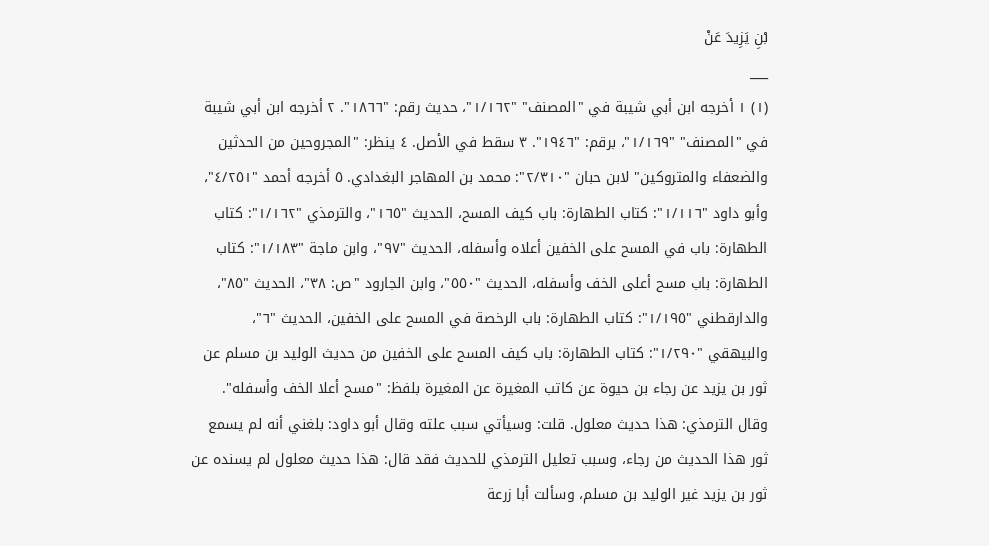بْنِ يَزِيدَ عَنْ
___
(١) ١ أخرجه ابن أبي شيبة في "المصنف" "١/١٦٢"، حديث رقم: "١٨٦٦". ٢ أخرجه ابن أبي شيبة في "المصنف" "١/١٦٩"، برقم: "١٩٤٦". ٣ سقط في الأصل. ٤ ينظر: "المجروحين من الحدثين والضعفاء والمتروكين" لابن حبان "٢/٣١٠": محمد بن المهاجر البغدادي. ٥ أخرجه أحمد "٤/٢٥١"، وأبو داود "١/١١٦": كتاب الطهارة: باب كيف المسح، الحديث "١٦٥"، والترمذي "١/١٦٢": كتاب الطهارة: باب في المسح على الخفين أعلاه وأسفله، الحديث "٩٧"، وابن ماجة "١/١٨٣": كتاب الطهارة: باب مسح أعلى الخف وأسفله، الحديث "٥٥٠"، وابن الجارود "ص: ٣٨"، الحديث "٨٥"، والدارقطني "١/١٩٥": كتاب الطهارة: باب الرخصة في المسح على الخفين، الحديث "٦"، والبيهقي "١/٢٩٠": كتاب الطهارة: باب كيف المسح على الخفين من حديث الوليد بن مسلم عن ثور بن يزيد عن رجاء بن حيوة عن كاتب المغيرة عن المغيرة بلفظ: "مسح أعلا الخف وأسفله". وقال الترمذي: هذا حديث معلول. قلت: وسيأتي سبب علته وقال أبو داود: بلغني أنه لم يسمع ثور هذا الحديث من رجاء، وسبب تعليل الترمذي للحديث فقد قال: هذا حديث معلول لم يسنده عن ثور بن يزيد غير الوليد بن مسلم، وسألت أبا زرعة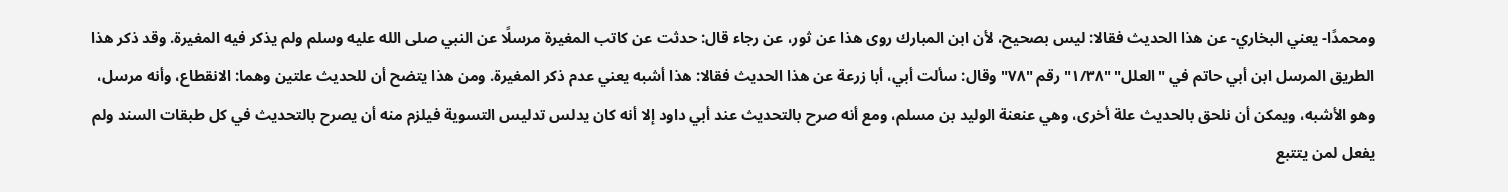ومحمدًا- يعني البخاري- عن هذا الحديث فقالا: ليس بصحيح، لأن ابن المبارك روى هذا عن ثور، عن رجاء قال: حدثت عن كاتب المغيرة مرسلًا عن النبي صلى الله عليه وسلم ولم يذكر فيه المغيرة. وقد ذكر هذا الطريق المرسل ابن أبي حاتم في "العلل" "١/٣٨" رقم "٧٨" وقال: سألت أبي، أبا زرعة عن هذا الحديث فقالا: هذا أشبه يعني عدم ذكر المغيرة. ومن هذا يتضح أن للحديث علتين وهما: الانقطاع، وأنه مرسل، وهو الأشبه، ويمكن أن نلحق بالحديث علة أخرى، وهي عنعنة الوليد بن مسلم، ومع أنه صرح بالتحديث عند أبي داود إلا أنه كان يدلس تدليس التسوية فيلزم منه أن يصرح بالتحديث في كل طبقات السند ولم يفعل لمن يتتبع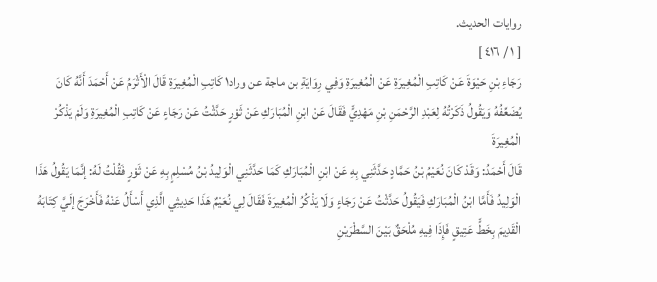روايات الحديث.
[ ١ / ٤١٦ ]
رَجَاءِ بْنِ حَيْوَةَ عَنْ كَاتِبِ الْمُغِيرَةِ عَنْ الْمُغِيرَةِ وَفِي رِوَايَةِ بن ماجة عن وراد١ كَاتِبِ الْمُغِيرَةِ قَالَ الْأَثْرَمُ عَنْ أَحْمَدَ أَنَّهُ كَانَ يُضَعِّفُهُ وَيَقُولُ ذَكَرْتُهُ لِعَبْدِ الرَّحْمَنِ بْنِ مَهْدِيٍّ فَقَالَ عَنْ ابْنِ الْمُبَارَكِ عَنْ ثَوْرٍ حَدَّثْتُ عَنْ رَجَاءٍ عَنْ كَاتِبِ الْمُغِيرَةِ وَلَمْ يَذْكُرْ الْمُغِيرَةَ
قَالَ أَحْمَدُ: وَقَدْ كَانَ نُعَيْمُ بْنُ حَمَّادٍ حَدَّثَنِي بِهِ عَنْ ابْنِ الْمُبَارَكِ كَمَا حَدَّثَنِي الْوَلِيدُ بْنُ مُسْلِمٍ بِهِ عَنْ ثَوْرٍ فَقُلْتُ لَهُ: إنَّمَا يَقُولُ هَذَا الْوَلِيدُ فَأَمَّا ابْنُ الْمُبَارَكِ فَيَقُولُ حَدَّثْتُ عَنْ رَجَاءٍ وَلَا يَذْكُرُ الْمُغِيرَةَ فَقَالَ لِي نُعَيْمٌ هَذَا حَدِيثِي الَّذِي أَسْأَلُ عَنْهُ فَأَخْرَجَ إلَيَّ كِتَابَهُ الْقَدِيمَ بِخَطٍّ عَتِيقٍ فَإِذَا فِيهِ مُلْحَقٌ بَيْنَ السَّطْرَيْنِ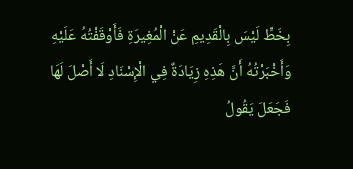بِخَطٍّ لَيْسَ بِالْقَدِيمِ عَنْ الْمُغِيرَةِ فَأَوْقَفْتُهُ عَلَيْهِ وَأَخْبَرْتُهُ أَنَّ هَذِهِ زِيَادَةٌ فِي الْإِسْنَادِ لَا أَصْلَ لَهَا فَجَعَلَ يَقُولُ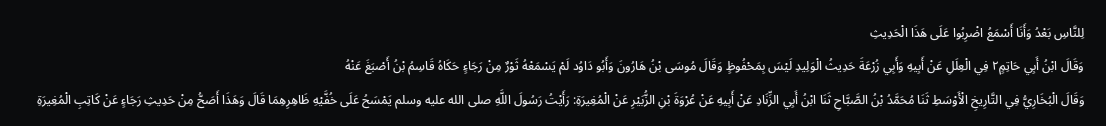لِلنَّاسِ بَعْدُ وَأَنَا أَسْمَعُ اضْرِبُوا عَلَى هَذَا الْحَدِيثِ
وَقَالَ ابْنُ أَبِي حَاتِمٍ٢ فِي الْعِلَلِ عَنْ أَبِيهِ وَأَبِي زُرْعَةَ حَدِيثُ الْوَلِيدِ لَيْسَ بِمَحْفُوظٍ وَقَالَ مُوسَى بْنُ هَارُونَ وَأَبُو دَاوُد لَمْ يَسْمَعْهُ ثَوْرٌ مِنْ رَجَاءٍ حَكَاهُ قَاسِمُ بْنُ أَصْبَغَ عَنْهُ
وَقَالَ الْبُخَارِيُّ فِي التَّارِيخِ الْأَوْسَطِ ثَنَا مُحَمَّدُ بْنُ الصَّبَّاحِ ثَنَا ابْنُ أَبِي الزِّنَادِ عَنْ أَبِيهِ عَنْ عُرْوَةَ بْنِ الزُّبَيْرِ عَنْ الْمُغِيرَةِ: رَأَيْتُ رَسُولَ اللَّهِ صلى الله عليه وسلم يَمْسَحُ عَلَى خُفَّيْهِ ظَاهِرِهِمَا قَالَ وَهَذَا أَصَحُّ مِنْ حَدِيثِ رَجَاءٍ عَنْ كَاتِبِ الْمُغِيرَةِ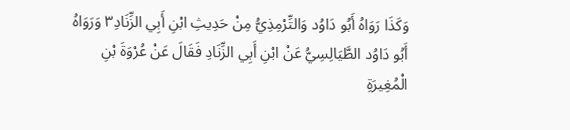وَكَذَا رَوَاهُ أَبُو دَاوُد وَالتِّرْمِذِيُّ مِنْ حَدِيثِ ابْنِ أَبِي الزِّنَادِ٣ وَرَوَاهُ أَبُو دَاوُد الطَّيَالِسِيُّ عَنْ ابْنِ أَبِي الزِّنَادِ فَقَالَ عَنْ عُرْوَةَ بْنِ الْمُغِيرَةِ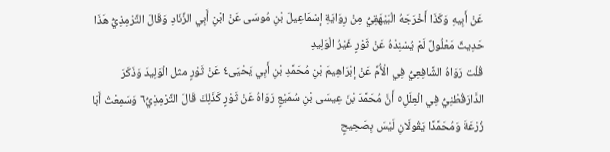عَنْ أَبِيهِ وَكَذَا أَخْرَجَهُ الْبَيْهَقِيُّ مِنْ رِوَايَةِ إسْمَاعِيلَ بْنِ مُوسَى عَنْ ابْنِ أَبِي الزِّنَادِ وَقَالَ التِّرْمِذِيُّ هَذَا حَدِيثٌ مَعْلُولٌ لَمْ يُسْنِدْهُ عَنْ ثَوْرٍ غَيْرُ الْوَلِيدِ
قُلْت رَوَاهُ الشَّافِعِيُّ فِي الْأُمِّ عَنْ إبْرَاهِيمَ بْنِ مُحَمَّدِ بْنِ أَبِي يَحْيَى٤ عَنْ ثَوْرٍ مثل الْوَلِيدَ وَذَكَرَ الدَّارَقُطْنِيُّ فِي الْعِلَلِ٥ أَنَّ مُحَمَّدَ بْنَ عِيسَى بْنِ سُمَيْعٍ رَوَاهُ عَنْ ثَوْرٍ كَذَلِكَ قَالَ التِّرْمِذِيُّ٦ وَسَمِعْتُ أَبَا زُرْعَةَ وَمُحَمَّدًا يَقُولَانِ لَيْسَ بِصَحِيحٍ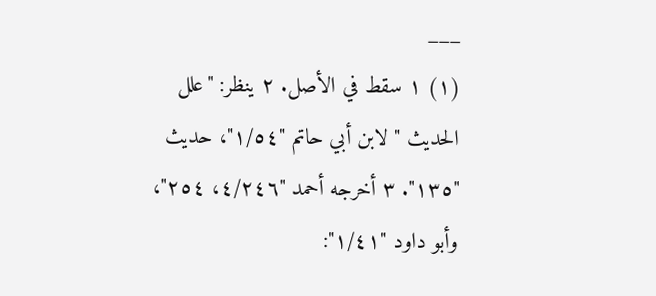___
(١) ١ سقط في الأصل. ٢ ينظر: "علل الحديث " لابن أبي حاتم "١/٥٤"، حديث "١٣٥". ٣ أخرجه أحمد "٤/٢٤٦، ٢٥٤"، وأبو داود "١/٤١":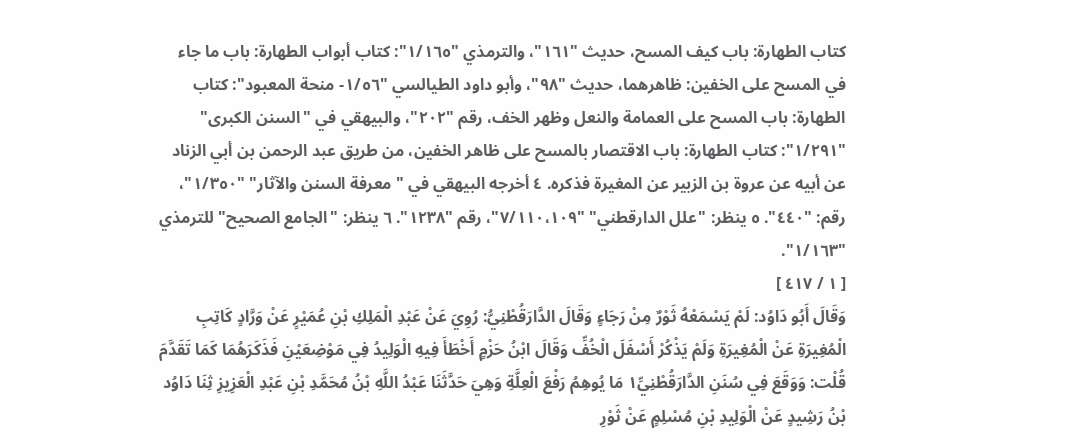كتاب الطهارة: باب كيف المسح، حديث "١٦١"، والترمذي "١/١٦٥": كتاب أبواب الطهارة: باب ما جاء في المسح على الخفين: ظاهرهما، حديث "٩٨"، وأبو داود الطيالسي "١/٥٦- منحة المعبود": كتاب الطهارة: باب المسح على العمامة والنعل وظهر الخف، رقم "٢٠٢"، والبيهقي في "السنن الكبرى" "١/٢٩١": كتاب الطهارة: باب الاقتصار بالمسح على ظاهر الخفين، من طريق عبد الرحمن بن أبي الزناد عن أبيه عن عروة بن الزبير عن المغيرة فذكره. ٤ أخرجه البيهقي في "معرفة السنن والآثار" "١/٣٥٠"، رقم: "٤٤٠". ٥ ينظر: "علل الدارقطني" "٧/١١٠،١٠٩"، رقم "١٢٣٨". ٦ ينظر: "الجامع الصحيح" للترمذي "١/١٦٣".
[ ١ / ٤١٧ ]
وَقَالَ أَبُو دَاوُد: لَمْ يَسْمَعْهُ ثَوْرٌ مِنْ رَجَاءٍ وَقَالَ الدَّارَقُطْنِيُّ: رُوِيَ عَنْ عَبْدِ الْمَلِكِ بْنِ عُمَيْرٍ عَنْ وَرَّادٍ كَاتِبِ الْمُغِيرَةِ عَنْ الْمُغِيرَةِ وَلَمْ يَذْكُرْ أَسْفَلَ الْخُفِّ وَقَالَ ابْنُ حَزْمٍ أَخْطَأَ فِيهِ الْوَلِيدُ فِي مَوْضِعَيْنِ فَذَكَرَهُمَا كَمَا تَقَدَّمَ
قُلْت: وَوَقَعَ فِي سُنَنِ الدَّارَقُطْنِيِّ١ مَا يُوهِمُ رَفْعَ الْعِلَّةِ وَهِيَ حَدَّثَنَا عَبْدُ اللَّهِ بْنُ مُحَمَّدِ بْنِ عَبْدِ الْعَزِيزِ ثِنَا دَاوُد بْنُ رَشِيدٍ عَنْ الْوَلِيدِ بْنِ مُسْلِمٍ عَنْ ثَوْرِ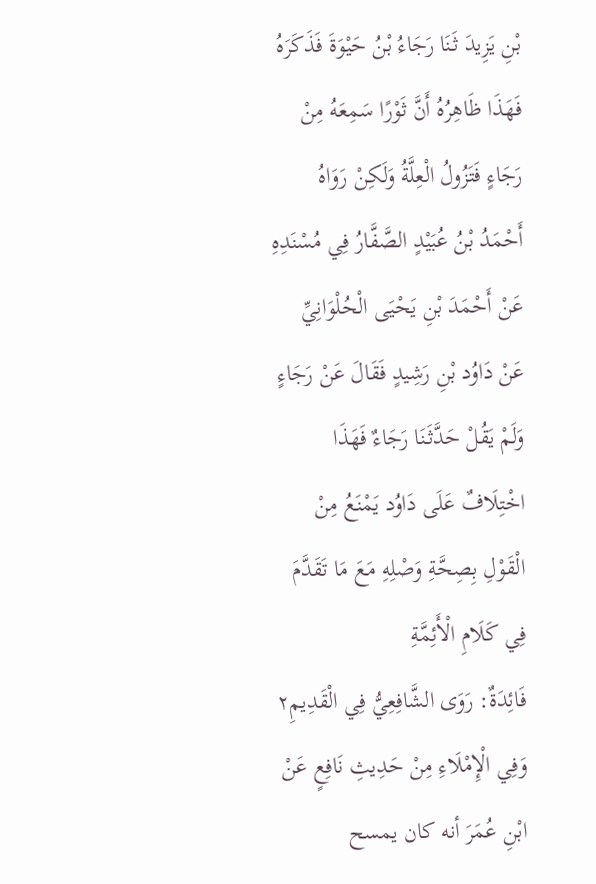بْنِ يَزِيدَ ثَنَا رَجَاءُ بْنُ حَيْوَةَ فَذَكَرَهُ فَهَذَا ظَاهِرُهُ أَنَّ ثَوْرًا سَمِعَهُ مِنْ رَجَاءٍ فَتَزُولُ الْعِلَّةُ وَلَكِنْ رَوَاهُ أَحْمَدُ بْنُ عُبَيْدٍ الصَّفَّارُ فِي مُسْنَدِهِ عَنْ أَحْمَدَ بْنِ يَحْيَى الْحُلْوَانِيِّ عَنْ دَاوُد بْنِ رَشِيدٍ فَقَالَ عَنْ رَجَاءٍ وَلَمْ يَقُلْ حَدَّثَنَا رَجَاءٌ فَهَذَا اخْتِلَافٌ عَلَى دَاوُد يَمْنَعُ مِنْ الْقَوْلِ بِصِحَّةِ وَصْلِهِ مَعَ مَا تَقَدَّمَ فِي كَلَامِ الْأَئِمَّةِ
فَائِدَةٌ: رَوَى الشَّافِعِيُّ فِي الْقَدِيمِ٢ وَفِي الْإِمْلَاءِ مِنْ حَدِيثِ نَافِعٍ عَنْ ابْنِ عُمَرَ أنه كان يمسح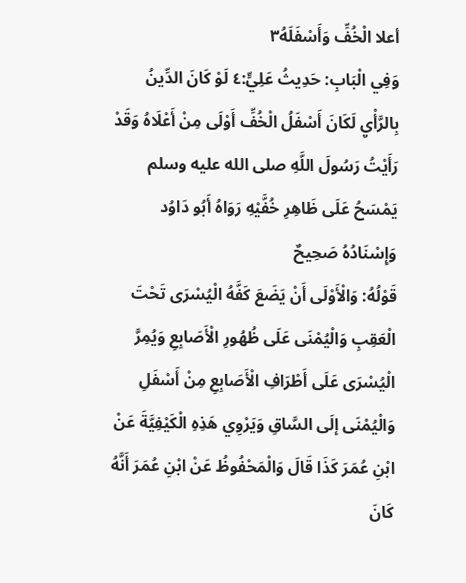أعلا الْخُفِّ وَأَسْفَلَهُ٣
وَفِي الْبَابِ: حَدِيثُ عَلِيٍّ:٤ لَوْ كَانَ الدِّينُ بِالرَّأْيِ لَكَانَ أَسْفَلُ الْخُفِّ أَوْلَى مِنْ أَعْلَاهُ وَقَدْ رَأَيْتُ رَسُولَ اللَّهِ صلى الله عليه وسلم يَمْسَحُ عَلَى ظَاهِرِ خُفَّيْهِ رَوَاهُ أَبُو دَاوُد وَإِسْنَادُهُ صَحِيحٌ
قَوْلُهُ: وَالْأَوْلَى أَنْ يَضَعَ كَفَّهُ الْيُسْرَى تَحْتَ الْعَقِبِ وَالْيُمْنَى عَلَى ظُهُورِ الْأَصَابِعِ وَيُمِرَّ الْيُسْرَى عَلَى أَطْرَافِ الْأَصَابِعِ مِنْ أَسْفَلِ وَالْيُمْنَى إلَى السَّاقِ وَيَرْوِي هَذِهِ الْكَيْفِيَّةَ عَنْ ابْنِ عُمَرَ كَذَا قَالَ وَالْمَحْفُوظُ عَنْ ابْنِ عُمَرَ أَنَّهُ كَانَ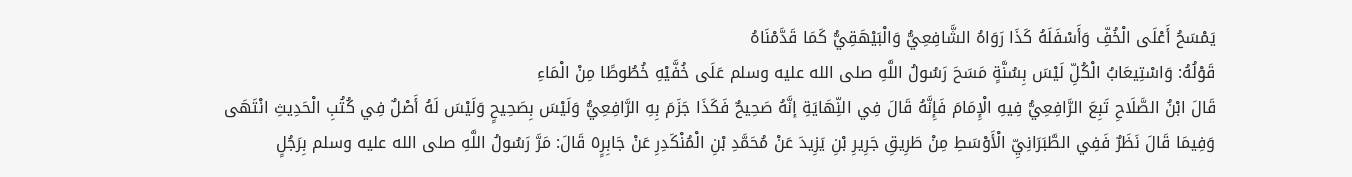يَمْسَحُ أَعْلَى الْخُفِّ وَأَسْفَلَهُ كَذَا رَوَاهُ الشَّافِعِيُّ وَالْبَيْهَقِيُّ كَمَا قَدَّمْنَاهُ
قَوْلُهُ: وَاسْتِيعَابُ الْكُلِّ لَيْسَ بِسُنَّةٍ مَسَحَ رَسُولُ اللَّهِ صلى الله عليه وسلم عَلَى خُفَّيْهِ خُطُوطًا مِنْ الْمَاءِ
قَالَ ابْنُ الصَّلَاحِ تَبِعَ الرَّافِعِيُّ فِيهِ الْإِمَامَ فَإِنَّهُ قَالَ فِي النِّهَايَةِ إنَّهُ صَحِيحٌ فَكَذَا جَزَمَ بِهِ الرَّافِعِيُّ وَلَيْسَ بِصَحِيحٍ وَلَيْسَ لَهُ أَصْلٌ فِي كُتُبِ الْحَدِيثِ انْتَهَى
وَفِيمَا قَالَ نَظَرٌ فَفِي الطَّبَرَانِيِّ الْأَوْسَطِ مِنْ طَرِيقِ جَرِيرِ بْنِ يَزِيدَ عَنْ مُحَمَّدِ بْنِ الْمُنْكَدِرِ عَنْ جَابِرٍ٥ قَالَ: مَرَّ رَسُولُ اللَّهِ صلى الله عليه وسلم بِرَجُلٍ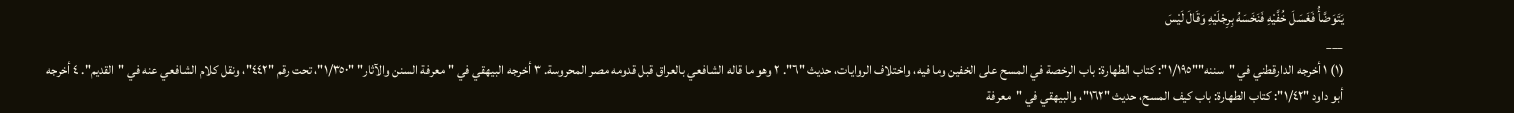يَتَوَضَّأُ فَغَسَلَ خُفَّيْهِ فَنَخَسَهُ بِرِجْلَيْهِ وَقَالَ لَيْسَ
___
(١) ١ أخرجه الدارقطني في "سننه""١/١٩٥": كتاب الطهارة: باب الرخصة في المسح على الخفين وما فيه، واختلاف الروايات، حديث "٦". ٢ وهو ما قاله الشافعي بالعراق قبل قدومه مصر المحروسة. ٣ أخرجه البيهقي في " معرفة السنن والآثار" "١/٣٥٠"، تحت رقم "٤٤٢"، ونقل كلام الشافعي عنه في "القديم". ٤ أخرجه أبو داود "١/٤٢": كتاب الطهارة: باب كيف المسح، حديث "١٦٢"، والبيهقي في "معرفة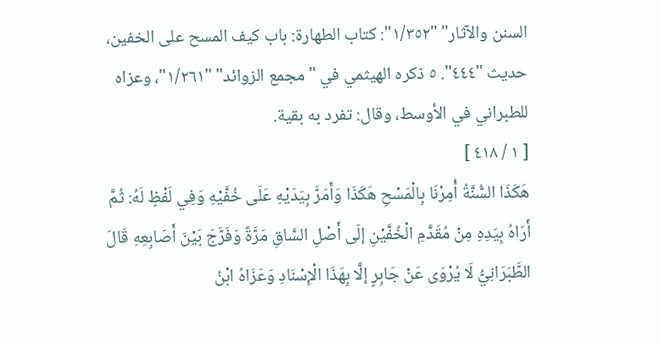السنن والآثار" "١/٣٥٢": كتاب الطهارة: باب كيف المسح على الخفين، حديث "٤٤٤". ٥ ذكره الهيثمي في " مجمع الزوائد" "١/٢٦١"، وعزاه للطبراني في الأوسط، وقال: تفرد به بقية.
[ ١ / ٤١٨ ]
هَكَذَا السُّنَّةُ أُمِرْنَا بِالْمَسْحِ هَكَذَا وَأَمَرَّ بِيَدَيْهِ عَلَى خُفَّيْهِ وَفِي لَفْظٍ لَهُ: ثُمَّ أَرَاهُ بِيَدِهِ مِنْ مُقَدَّمِ الْخُفَّيْنِ إلَى أَصْلِ السَّاقِ مَرَّةً وَفَرَّجَ بَيْنَ أَصَابِعِهِ قَالَ الطَّبَرَانِيُّ لَا يُرْوَى عَنْ جَابِرٍ إلَّا بِهَذَا الْإِسْنَادِ وَعَزَاهُ ابْنُ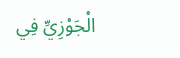الْجَوْزِيِّ فِي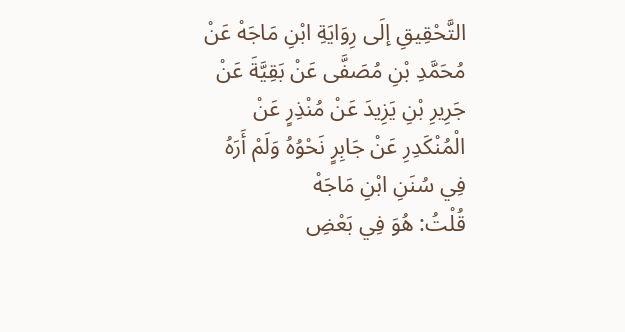التَّحْقِيقِ إلَى رِوَايَةِ ابْنِ مَاجَهْ عَنْ مُحَمَّدِ بْنِ مُصَفَّى عَنْ بَقِيَّةَ عَنْ جَرِيرِ بْنِ يَزِيدَ عَنْ مُنْذِرٍ عَنْ الْمُنْكَدِرِ عَنْ جَابِرٍ نَحْوُهُ وَلَمْ أَرَهُ فِي سُنَنِ ابْنِ مَاجَهْ
قُلْتُ: هُوَ فِي بَعْضِ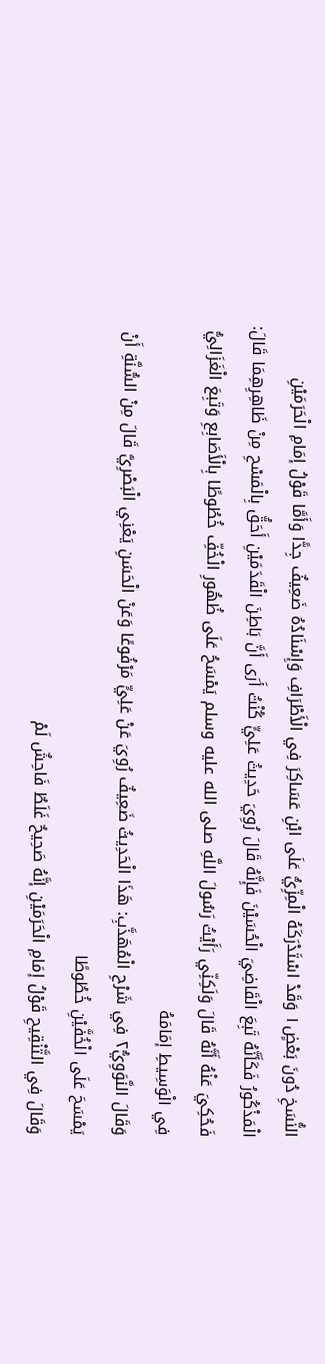النُّسَخِ دُونَ بَعْضٍ١ وَقَدْ اسْتَدْرَكَهُ الْمِزِّيُّ عَلَى ابْنِ عَسَاكِرَ فِي الْأَطْرَافِ وَإِسْنَادُهُ ضَعِيفٌ جِدًّا وَأَمَّا قَوْلُ إمَامِ الْحَرَمَيْنِ الْمَذْكُورُ فَكَأَنَّهُ تَبِعَ الْقَاضِيَ الْحُسَيْنَ فَإِنَّهُ قَالَ رُوِيَ حَدِيثُ عَلِيٍّ كُنْتُ أَرَى أَنَّ بَاطِنَ الْقَدَمَيْنِ أَحَقُّ بِالْمَسْحِ مِنْ ظَاهِرِهِمَا قَالَ: فَحُكِيَ عَنْهُ أَنَّهُ قَالَ وَلَكِنِّي رَأَيْتُ رَسُولَ اللَّهِ صلى الله عليه وسلم يَمْسَحُ عَلَى ظُهُورِ الْخُفِّ خُطُوطًا بِالْأَصَابِعِ وَتَبِعَ الْغَزَالِيُّ فِي الْوَسِيطِ إمَامَهُ
وَقَالَ النَّوَوِيُّ٢ فِي شَرْحِ الْمُهَذَّبِ: هَذَا الْحَدِيثُ ضَعِيفٌ رُوِيَ عَنْ عَلِيٍّ مَرْفُوعًا وَعَنْ الْحَسَنِ يَعْنِي الْبَصْرِيَّ قَالَ مِنْ السُّنَّةِ أَنْ يَمْسَحَ عَلَى الْخُفَّيْنِ خُطُوطًا
وَقَالَ فِي التَّنْقِيحِ قَوْلُ إمَامِ الْحَرَمَيْنِ إنَّهُ صَحِيحٌ غَلَطٌ فَاحِشٌ لَمْ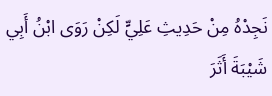نَجِدْهُ مِنْ حَدِيثِ عَلِيٍّ لَكِنْ رَوَى ابْنُ أَبِي شَيْبَةَ أَثَرَ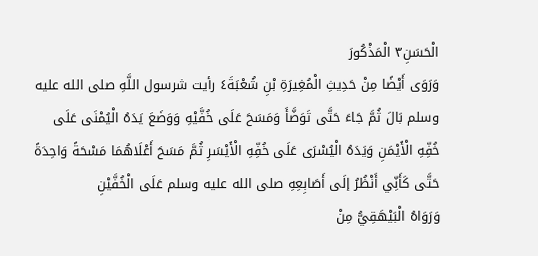الْحَسَنِ٣ الْمَذْكُورَ
وَرَوَى أَيْضًا مِنْ حَدِيثِ الْمُغِيرَةِ بْنِ شُعْبَةَ٤ رأيت شرسول اللَّهِ صلى الله عليه وسلم بَالَ ثُمَّ جَاءَ حَتَّى تَوَضَّأَ وَمَسَحَ عَلَى خُفَّيْهِ وَوَضَعَ يَدَهُ الْيُمْنَى عَلَى خُفِّهِ الْأَيْمَنِ وَيَدَهُ الْيُسْرَى عَلَى خُفِّهِ الْأَيْسَرِ ثُمَّ مَسَحَ أَعْلَاهُمَا مَسْحَةً وَاحِدَةً حَتَّى كَأَنِّي أَنْظُرُ إلَى أَصَابِعِهِ صلى الله عليه وسلم عَلَى الْخُفَّيْنِ
وَرَوَاهُ الْبَيْهَقِيُّ مِنْ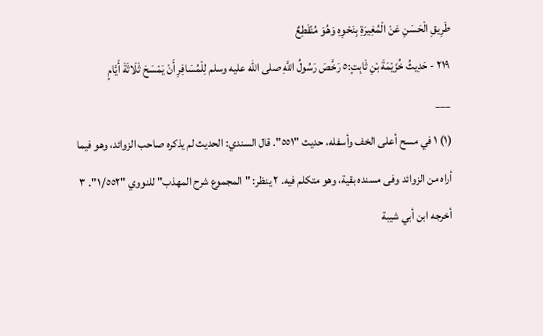طَرِيقِ الْحَسَنِ عَنْ الْمُغِيرَةِ بِنَحْوِهِ وَهُوَ مُنْقَطِعٌ
٢١٩ - حَدِيثُ خُزَيْمَةَ بْنِ ثَابِتٍ:٥ رَخَّصَ رَسُولُ اللَّهِ صلى الله عليه وسلم لِلْمُسَافِرِ أَنْ يَمْسَحَ ثَلَاثَةَ أَيَّامٍ
___
(١) ١ في مسح أعلى الخف وأسفله، حديث "٥٥١". قال السندي: الحديث لم يذكره صاحب الزوائد، وهو فيما أراه من الزوائد وفى مسنده بقية، وهو متكلم فيه. ٢ ينظر: "المجموع شرح المهذب" للنووي "١/٥٥٢". ٣ أخرجه ابن أبي شيبة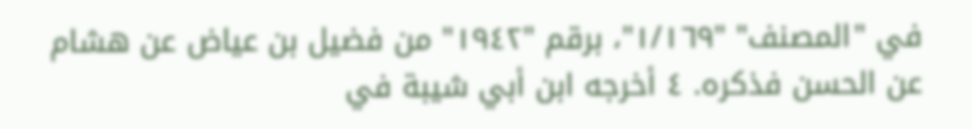في "المصنف" "١/١٦٩"، برقم "١٩٤٢" من فضيل بن عياض عن هشام عن الحسن فذكره. ٤ أخرجه ابن أبي شيبة في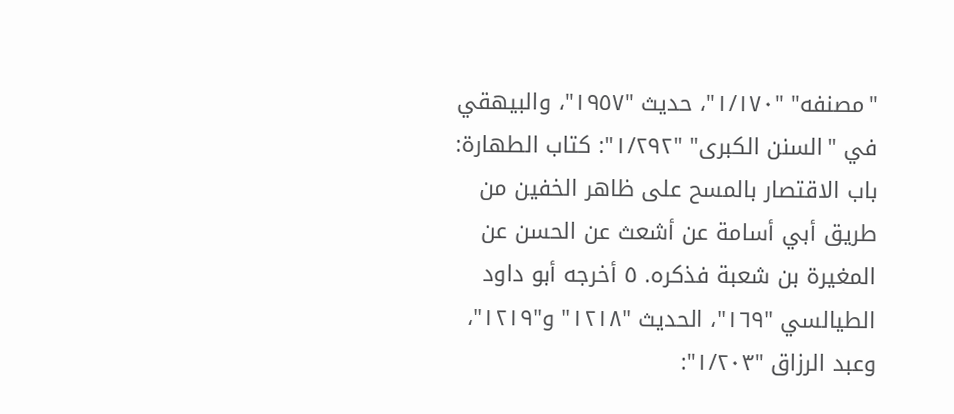"مصنفه" "١/١٧٠"، حديث "١٩٥٧"، والبيهقي في "السنن الكبرى" "١/٢٩٢": كتاب الطهارة: باب الاقتصار بالمسح على ظاهر الخفين من طريق أبي أسامة عن أشعث عن الحسن عن المغيرة بن شعبة فذكره. ٥ أخرجه أبو داود الطيالسي "١٦٩"، الحديث "١٢١٨" و"١٢١٩"، وعبد الرزاق "١/٢٠٣":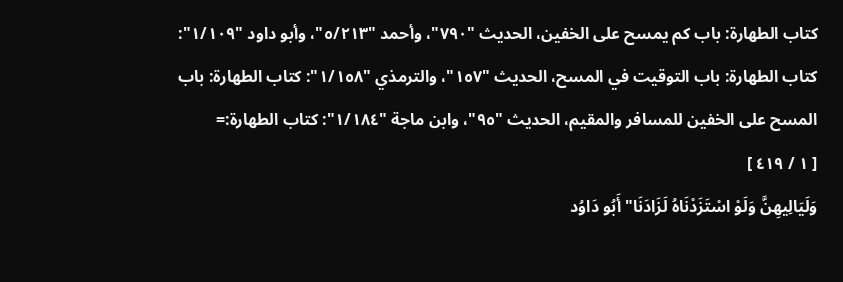كتاب الطهارة: باب كم يمسح على الخفين، الحديث "٧٩٠"، وأحمد "٥/٢١٣"، وأبو داود "١/١٠٩": كتاب الطهارة: باب التوقيت في المسح، الحديث "١٥٧"، والترمذي "١/١٥٨": كتاب الطهارة: باب المسح على الخفين للمسافر والمقيم، الحديث "٩٥"، وابن ماجة "١/١٨٤": كتاب الطهارة:=
[ ١ / ٤١٩ ]
وَلَيَالِيهِنَّ وَلَوْ اسْتَزَدْنَاهُ لَزَادَنَا" أَبُو دَاوُد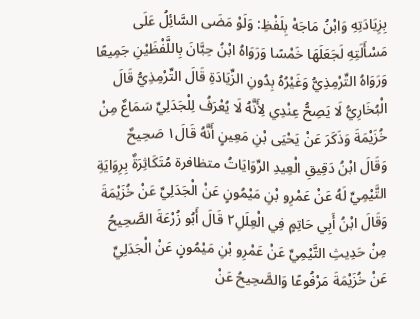بِزِيَادَتِهِ وَابْنُ مَاجَهْ بِلَفْظِ: وَلَوْ مَضَى السَّائِلُ عَلَى مَسْأَلَتِهِ لَجَعَلَهَا خَمْسًا وَرَوَاهُ ابْنُ حِبَّانَ بِاللَّفْظَيْنِ جَمِيعًا وَرَوَاهُ التِّرْمِذِيُّ وَغَيْرُهُ بِدُونِ الزِّيَادَةِ قَالَ التِّرْمِذِيُّ قَالَ الْبُخَارِيُّ لَا يَصِحُّ عِنْدِي لِأَنَّهُ لَا يُعْرَفُ لِلْجَدَلِيِّ سَمَاعٌ مِنْ خُزَيْمَةَ وَذَكَرَ عَنْ يَحْيَى بْنِ مَعِينٍ أَنَّهُ قَالَ١ صَحِيحٌ
وَقَالَ ابْنُ دَقِيقِ الْعِيدِ الرِّوَايَاتُ متظافرة مُتَكَاثِرَةٌ بِرِوَايَةِ التَّيْمِيِّ لَهُ عَنْ عَمْرِو بْنِ مَيْمُونٍ عَنْ الْجَدَلِيِّ عَنْ خُزَيْمَةَ وَقَالَ ابْنُ أَبِي حَاتِمٍ فِي الْعِلَلِ٢ قَالَ أَبُو زُرْعَةَ الصَّحِيحُ مِنْ حَدِيثِ التَّيْمِيِّ عَنْ عَمْرِو بْنِ مَيْمُونٍ عَنْ الْجَدَلِيِّ عَنْ خُزَيْمَةَ مَرْفُوعًا وَالصَّحِيحُ عَنْ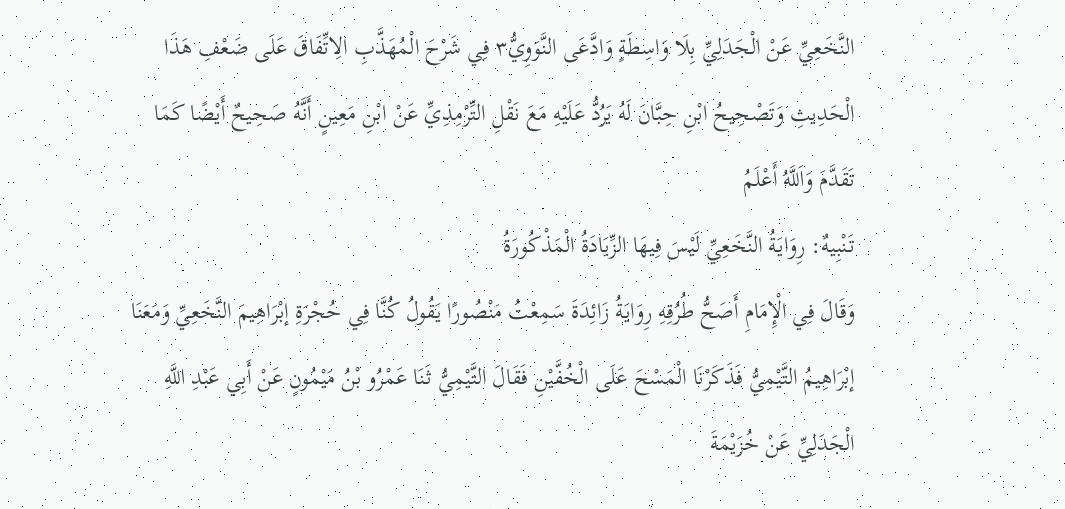النَّخَعِيِّ عَنْ الْجَدَلِيِّ بِلَا وَاسِطَةٍ وَادَّعَى النَّوَوِيُّ٣ فِي شَرْحَ الْمُهَذَّبِ الِاتِّفَاقَ عَلَى ضَعْفِ هَذَا الْحَدِيثِ وَتَصْحِيحُ ابْنِ حِبَّانَ لَهُ يَرُدُّ عَلَيْهِ مَعَ نَقْلِ التِّرْمِذِيِّ عَنْ ابْنِ مَعِينٍ أَنَّهُ صَحِيحٌ أَيْضًا كَمَا تَقَدَّمَ وَاَللَّهُ أَعْلَمُ
تَنْبِيهٌ: رِوَايَةُ النَّخَعِيِّ لَيْسَ فِيهَا الزِّيَادَةُ الْمَذْكُورَةُ
وَقَالَ فِي الْإِمَامِ أَصَحُّ طُرُقِهِ رِوَايَةُ زَائِدَةَ سَمِعْتُ مَنْصُورًا يَقُولُ كُنَّا فِي حُجْرَةِ إبْرَاهِيمَ النَّخَعِيِّ وَمَعَنَا إبْرَاهِيمُ التَّيْمِيُّ فَذَكَرْنَا الْمَسْحَ عَلَى الْخُفَّيْنِ فَقَالَ التَّيْمِيُّ ثَنَا عَمْرُو بْنُ مَيْمُونٍ عَنْ أَبِي عَبْدِ اللَّهِ الْجَدَلِيِّ عَنْ خُزَيْمَةَ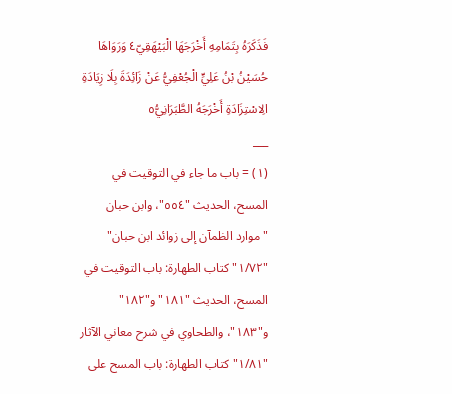فَذَكَرَهُ بِتَمَامِهِ أَخْرَجَهَا الْبَيْهَقِيّ٤ وَرَوَاهَا حُسَيْنُ بْنُ عَلِيٍّ الْجُعْفِيُّ عَنْ زَائِدَةَ بِلَا زِيَادَةِ الِاسْتِزَادَةِ أَخْرَجَهُ الطَّبَرَانِيُّ٥
___
(١) = باب ما جاء في التوقيت في المسح، الحديث "٥٥٤"، وابن حبان "موارد الظمآن إلى زوائد ابن حبان" "١/٧٢" كتاب الطهارة: باب التوقيت في المسح، الحديث "١٨١" و"١٨٢" و"١٨٣"، والطحاوي في شرح معاني الآثار "١/٨١" كتاب الطهارة: باب المسح على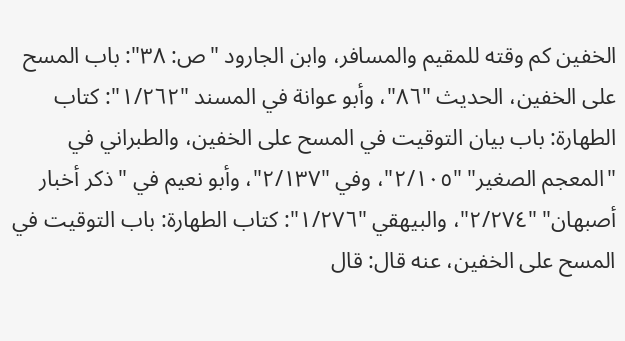الخفين كم وقته للمقيم والمسافر، وابن الجارود "ص: ٣٨": باب المسح على الخفين، الحديث "٨٦"، وأبو عوانة في المسند "١/٢٦٢": كتاب الطهارة: باب بيان التوقيت في المسح على الخفين، والطبراني في "المعجم الصغير" "٢/١٠٥"، وفي "٢/١٣٧"، وأبو نعيم في "ذكر أخبار أصبهان" "٢/٢٧٤"، والبيهقي "١/٢٧٦": كتاب الطهارة: باب التوقيت في المسح على الخفين، عنه قال: قال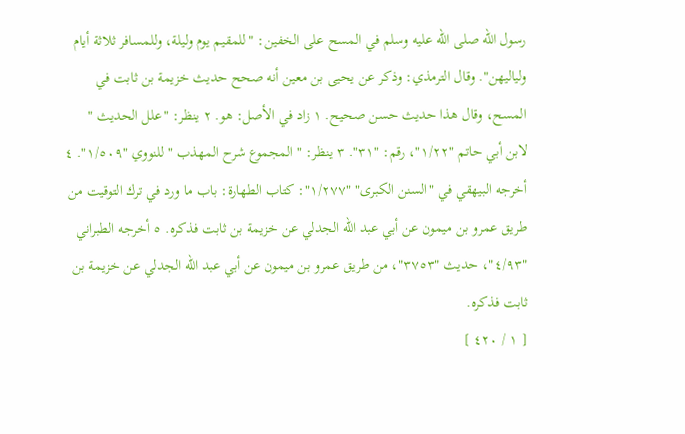رسول الله صلى الله عليه وسلم في المسح على الخفين: "للمقيم يوم وليلة، وللمسافر ثلاثة أيام ولياليهن". وقال الترمذي: وذكر عن يحيى بن معين أنه صحح حديث خزيمة بن ثابت في المسح، وقال هذا حديث حسن صحيح. ١ زاد في الأصل: هو. ٢ ينظر: "علل الحديث " لابن أبي حاتم "١/٢٢"، رقم: "٣١". ٣ ينظر: " المجموع شرح المهذب " للنووي "١/٥٠٩". ٤ أخرجه البيهقي في "السنن الكبرى" "١/٢٧٧": كتاب الطهارة: باب ما ورد في ترك التوقيت من طريق عمرو بن ميمون عن أبي عبد الله الجدلي عن خزيمة بن ثابت فذكره. ٥ أخرجه الطبراني "٤/٩٣"، حديث "٣٧٥٣"، من طريق عمرو بن ميمون عن أبي عبد الله الجدلي عن خزيمة بن ثابت فذكره.
[ ١ / ٤٢٠ ]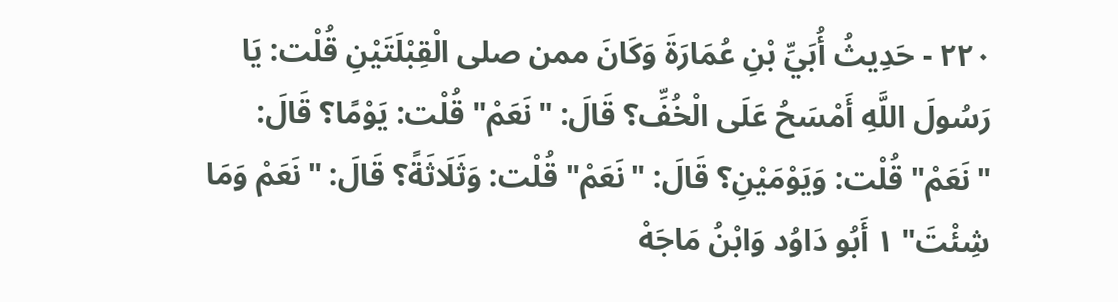٢٢٠ - حَدِيثُ أُبَيِّ بْنِ عُمَارَةَ وَكَانَ ممن صلى الْقِبْلَتَيْنِ قُلْت: يَا رَسُولَ اللَّهِ أَمْسَحُ عَلَى الْخُفِّ؟ قَالَ: "نَعَمْ" قُلْت: يَوْمًا؟ قَالَ: "نَعَمْ" قُلْت: وَيَوْمَيْنِ؟ قَالَ: "نَعَمْ" قُلْت: وَثَلَاثَةً؟ قَالَ: "نَعَمْ وَمَا شِئْتَ" ١ أَبُو دَاوُد وَابْنُ مَاجَهْ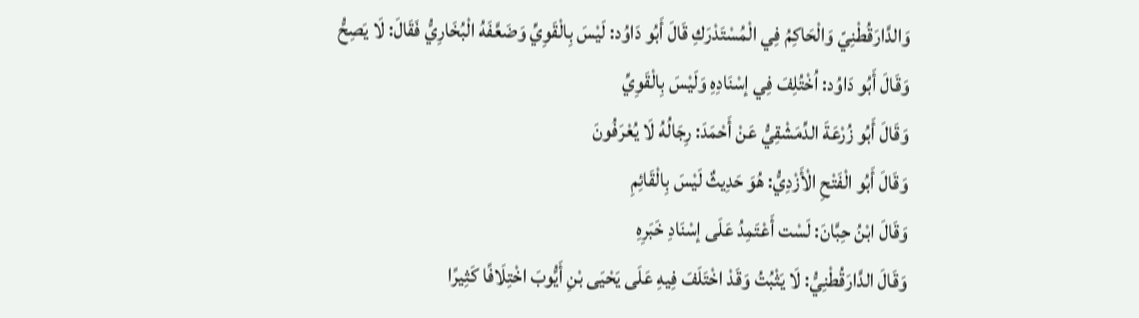وَالدَّارَقُطْنِيّ وَالْحَاكِمُ فِي الْمُسْتَدْرَكِ قَالَ أَبُو دَاوُد: لَيْسَ بِالْقَوِيِّ وَضَعَّفَهُ الْبُخَارِيُّ فَقَالَ: لَا يَصِحُّ
وَقَالَ أَبُو دَاوُد: اُخْتُلِفَ فِي إسْنَادِهِ وَلَيْسَ بِالْقَوِيِّ
وَقَالَ أَبُو زُرْعَةَ الدِّمَشْقِيُّ عَنْ أَحْمَدَ: رِجَالُهُ لَا يُعْرَفُونَ
وَقَالَ أَبُو الْفَتْحِ الْأَزْدِيُّ: هُوَ حَدِيثٌ لَيْسَ بِالْقَائِمِ
وَقَالَ ابْنُ حِبَّانَ: لَسْت أَعْتَمِدُ عَلَى إسْنَادِ خَبَرِهِ
وَقَالَ الدَّارَقُطْنِيُّ: لَا يَثْبُتُ وَقَدْ اخْتَلَفَ فِيهِ عَلَى يَحْيَى بْنِ أَيُّوبَ اخْتِلَافًا كَثِيرًا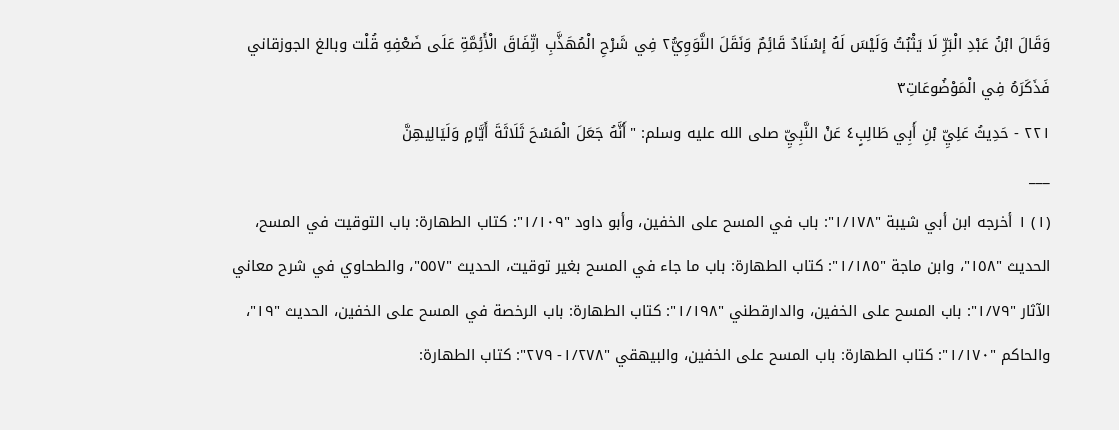وَقَالَ ابْنُ عَبْدِ الْبَرِّ لَا يَثْبُتُ وَلَيْسَ لَهُ إسْنَادٌ قَائِمٌ وَنَقَلَ النَّوَوِيُّ٢ فِي شَرْحِ الْمُهَذَّبِ اتِّفَاقَ الْأَئِمَّةِ عَلَى ضَعْفِهِ قُلْت وبالغ الجوزقاني فَذَكَرَهُ فِي الْمَوْضُوعَاتِ٣
٢٢١ - حَدِيثُ عَلِيِّ بْنِ أَبِي طَالِبٍ٤ عَنْ النَّبِيِّ صلى الله عليه وسلم: "أَنَّهُ جَعَلَ الْمَسْحَ ثَلَاثَةَ أَيَّامٍ وَلَيَالِيهِنَّ
___
(١) ١ أخرجه ابن أبي شيبة "١/١٧٨": باب في المسح على الخفين، وأبو داود "١/١٠٩": كتاب الطهارة: باب التوقيت في المسح، الحديث "١٥٨"، وابن ماجة "١/١٨٥": كتاب الطهارة: باب ما جاء في المسح بغير توقيت، الحديث "٥٥٧"، والطحاوي في شرح معاني الآثار "١/٧٩": باب المسح على الخفين، والدارقطني "١/١٩٨": كتاب الطهارة: باب الرخصة في المسح على الخفين، الحديث "١٩"، والحاكم "١/١٧٠": كتاب الطهارة: باب المسح على الخفين، والبيهقي "١/٢٧٨- ٢٧٩": كتاب الطهارة: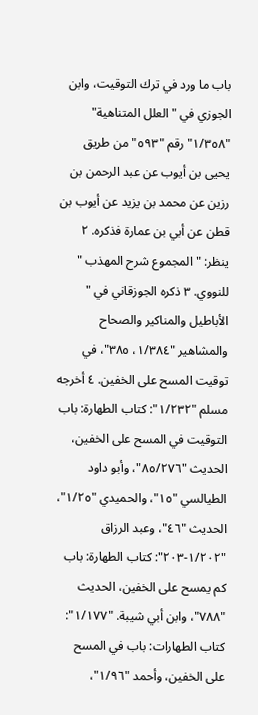باب ما ورد في ترك التوقيت، وابن الجوزي في "العلل المتناهية" "١/٣٥٨" رقم "٥٩٣" من طريق يحيى بن أيوب عن عبد الرحمن بن رزين عن محمد بن يزيد عن أيوب بن قطن عن أبي بن عمارة فذكره. ٢ ينظر: "المجموع شرح المهذب " للنووي. ٣ ذكره الجوزقاني في " الأباطيل والمناكير والصحاح والمشاهير "١/٣٨٤، ٣٨٥"، في توقيت المسح على الخفين. ٤ أخرجه مسلم "١/٢٣٢": كتاب الطهارة: باب التوقيت في المسح على الخفين، الحديث "٨٥/٢٧٦"، وأبو داود الطيالسي "١٥"، والحميدي "١/٢٥"، الحديث "٤٦"، وعبد الرزاق "١/٢٠٢-٢٠٣": كتاب الطهارة: باب كم يمسح على الخفين، الحديث "٧٨٨"، وابن أبي شيبة. "١/١٧٧": كتاب الطهارات: باب في المسح على الخفين، وأحمد "١/٩٦"،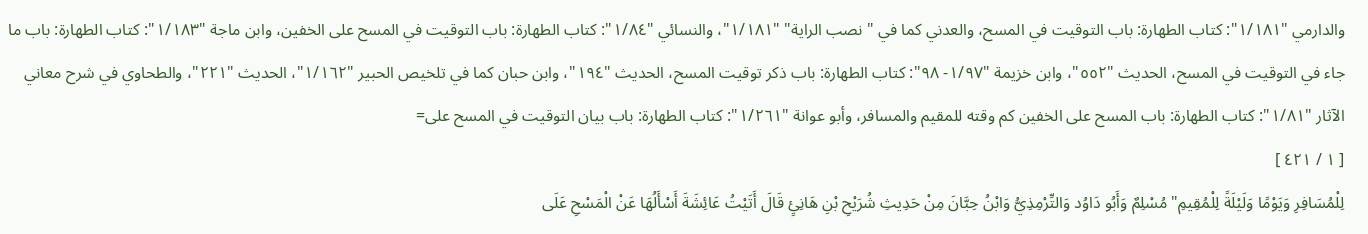والدارمي "١/١٨١": كتاب الطهارة: باب التوقيت في المسح، والعدني كما في " نصب الراية" "١/١٨١"، والنسائي "١/٨٤": كتاب الطهارة: باب التوقيت في المسح على الخفين، وابن ماجة "١/١٨٣": كتاب الطهارة: باب ما جاء في التوقيت في المسح، الحديث "٥٥٢"، وابن خزيمة "١/٩٧- ٩٨": كتاب الطهارة: باب ذكر توقيت المسح، الحديث "١٩٤"، وابن حبان كما في تلخيص الحبير "١/١٦٢"، الحديث "٢٢١"، والطحاوي في شرح معاني الآثار "١/٨١": كتاب الطهارة: باب المسح على الخفين كم وقته للمقيم والمسافر، وأبو عوانة "١/٢٦١": كتاب الطهارة: باب بيان التوقيت في المسح على=
[ ١ / ٤٢١ ]
لِلْمُسَافِرِ وَيَوْمًا وَلَيْلَةً لِلْمُقِيمِ" مُسْلِمٌ وَأَبُو دَاوُد وَالتِّرْمِذِيُّ وَابْنُ حِبَّانَ مِنْ حَدِيثِ شُرَيْحِ بْنِ هَانِئٍ قَالَ أَتَيْتُ عَائِشَةَ أَسْأَلُهَا عَنْ الْمَسْحِ عَلَى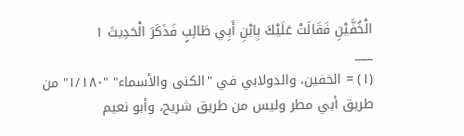الْخُفَّيْنِ فَقَالَتْ عَلَيْكَ بِابْنِ أَبِي طَالِبٍ فَذَكَرَ الْحَدِيثَ ١
___
(١) = الخفين، والدولابي في "الكنى والأسماء" "١/١٨٠" من طريق أبي مطر وليس من طريق شريح، وأبو نعيم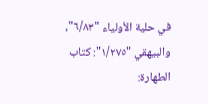في حلية الأولياء "٦/٨٣"، والبيهقي "١/٢٧٥": كتاب الطهارة: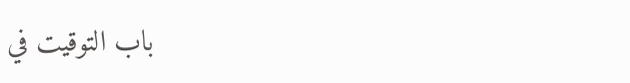باب التوقيت في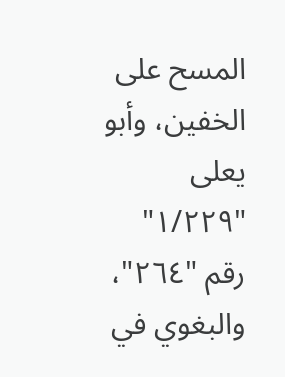المسح على الخفين، وأبو يعلى "١/٢٢٩" رقم "٢٦٤"، والبغوي في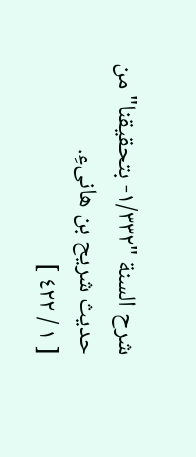شرح السنة "١/٣٣٢- بتحقيقنا" من حديث شريح بن هانىءِ.
[ ١ / ٤٢٢ ]